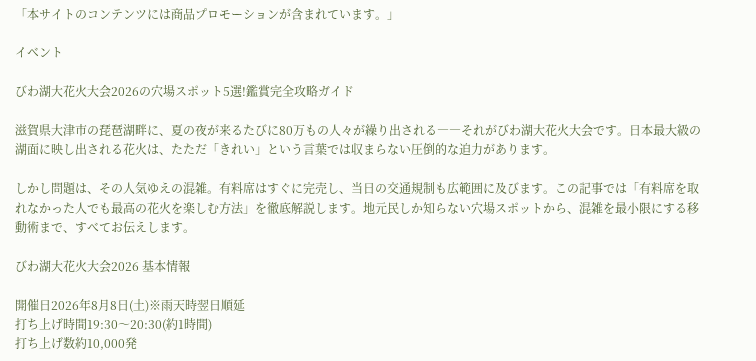「本サイトのコンテンツには商品プロモーションが含まれています。」

イベント

びわ湖大花火大会2026の穴場スポット5選!鑑賞完全攻略ガイド

滋賀県大津市の琵琶湖畔に、夏の夜が来るたびに80万もの人々が繰り出される――それがびわ湖大花火大会です。日本最大級の湖面に映し出される花火は、たただ「きれい」という言葉では収まらない圧倒的な迫力があります。

しかし問題は、その人気ゆえの混雑。有料席はすぐに完売し、当日の交通規制も広範囲に及びます。この記事では「有料席を取れなかった人でも最高の花火を楽しむ方法」を徹底解説します。地元民しか知らない穴場スポットから、混雑を最小限にする移動術まで、すべてお伝えします。

びわ湖大花火大会2026 基本情報

開催日2026年8月8日(土)※雨天時翌日順延
打ち上げ時間19:30〜20:30(約1時間)
打ち上げ数約10,000発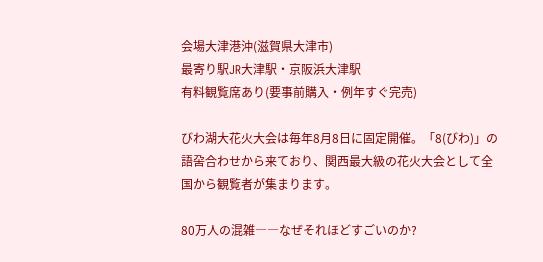会場大津港沖(滋賀県大津市)
最寄り駅JR大津駅・京阪浜大津駅
有料観覧席あり(要事前購入・例年すぐ完売)

びわ湖大花火大会は毎年8月8日に固定開催。「8(びわ)」の語呄合わせから来ており、関西最大級の花火大会として全国から観覧者が集まります。

80万人の混雑――なぜそれほどすごいのか?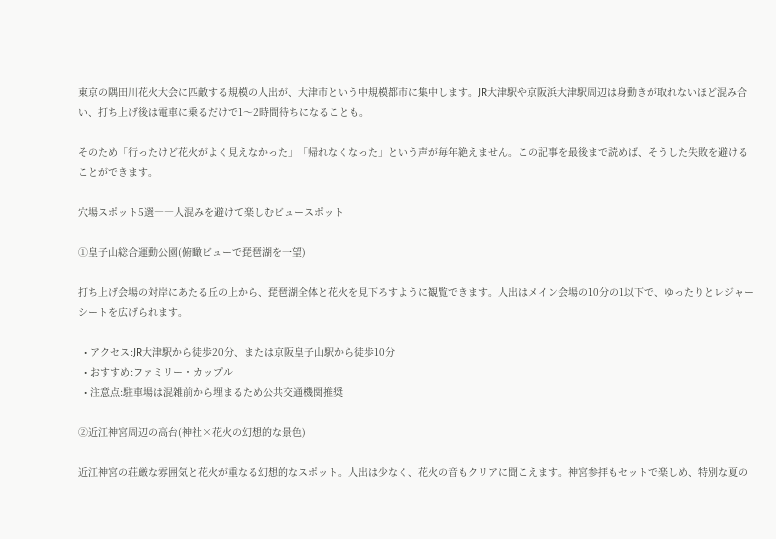東京の隅田川花火大会に匹敵する規模の人出が、大津市という中規模都市に集中します。JR大津駅や京阪浜大津駅周辺は身動きが取れないほど混み合い、打ち上げ後は電車に乗るだけで1〜2時間待ちになることも。

そのため「行ったけど花火がよく見えなかった」「帰れなくなった」という声が毎年絶えません。この記事を最後まで読めば、そうした失敗を避けることができます。

穴場スポット5選――人混みを避けて楽しむビュースポット

①皇子山総合運動公園(俯瞰ビューで琵琶湖を一望)

打ち上げ会場の対岸にあたる丘の上から、琵琶湖全体と花火を見下ろすように観覧できます。人出はメイン会場の10分の1以下で、ゆったりとレジャーシートを広げられます。

  • アクセス:JR大津駅から徒歩20分、または京阪皇子山駅から徒歩10分
  • おすすめ:ファミリー・カップル
  • 注意点:駐車場は混雑前から埋まるため公共交通機関推奨

②近江神宮周辺の高台(神社×花火の幻想的な景色)

近江神宮の荘厳な雰囲気と花火が重なる幻想的なスポット。人出は少なく、花火の音もクリアに聞こえます。神宮参拝もセットで楽しめ、特別な夏の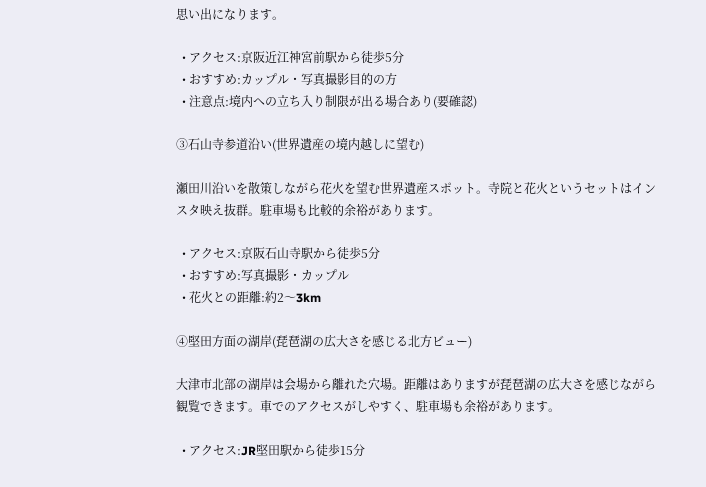思い出になります。

  • アクセス:京阪近江神宮前駅から徒歩5分
  • おすすめ:カップル・写真撮影目的の方
  • 注意点:境内への立ち入り制限が出る場合あり(要確認)

③石山寺参道沿い(世界遺産の境内越しに望む)

瀬田川沿いを散策しながら花火を望む世界遺産スポット。寺院と花火というセットはインスタ映え抜群。駐車場も比較的余裕があります。

  • アクセス:京阪石山寺駅から徒歩5分
  • おすすめ:写真撮影・カップル
  • 花火との距離:約2〜3km

④堅田方面の湖岸(琵琶湖の広大さを感じる北方ビュー)

大津市北部の湖岸は会場から離れた穴場。距離はありますが琵琶湖の広大さを感じながら観覧できます。車でのアクセスがしやすく、駐車場も余裕があります。

  • アクセス:JR堅田駅から徒歩15分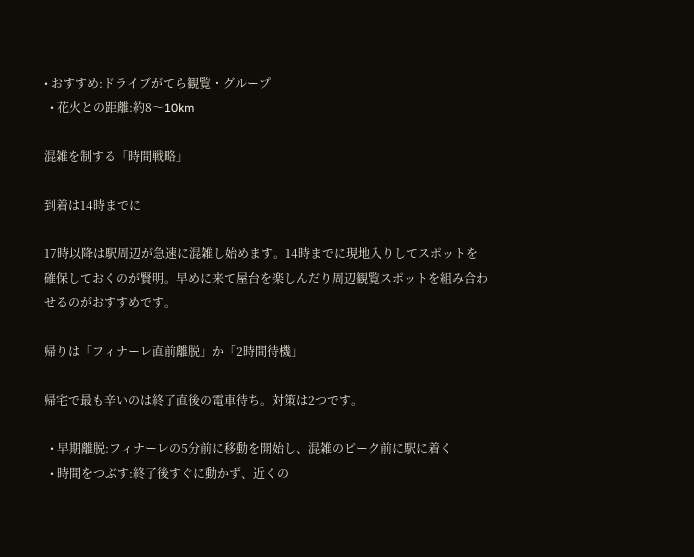• おすすめ:ドライブがてら観覧・グループ
  • 花火との距離:約8〜10km

混雑を制する「時間戦略」

到着は14時までに

17時以降は駅周辺が急速に混雑し始めます。14時までに現地入りしてスポットを確保しておくのが賢明。早めに来て屋台を楽しんだり周辺観覧スポットを組み合わせるのがおすすめです。

帰りは「フィナーレ直前離脱」か「2時間待機」

帰宅で最も辛いのは終了直後の電車待ち。対策は2つです。

  • 早期離脱:フィナーレの5分前に移動を開始し、混雑のピーク前に駅に着く
  • 時間をつぶす:終了後すぐに動かず、近くの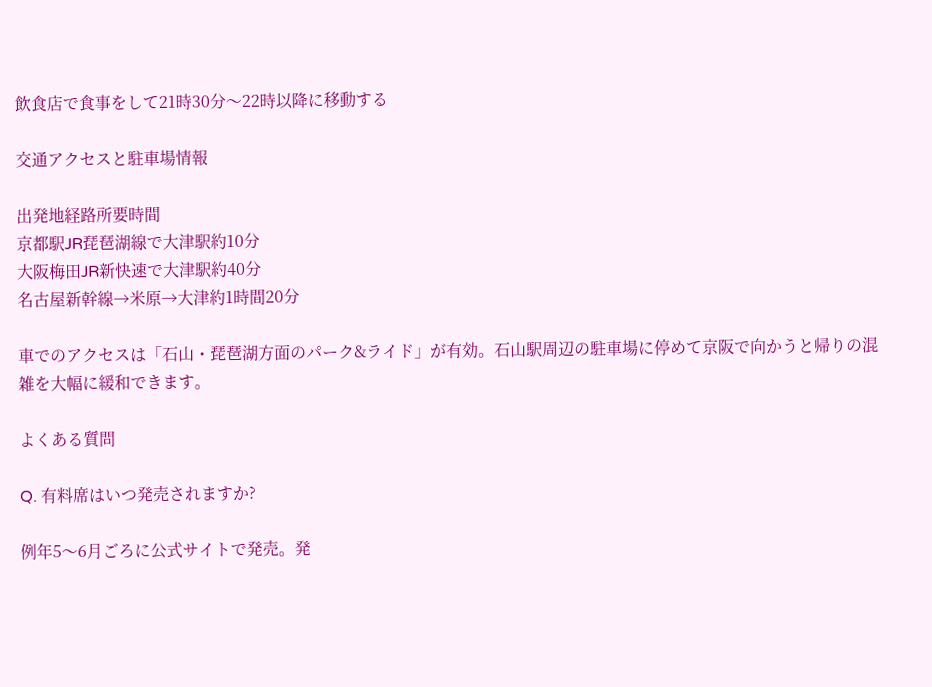飲食店で食事をして21時30分〜22時以降に移動する

交通アクセスと駐車場情報

出発地経路所要時間
京都駅JR琵琶湖線で大津駅約10分
大阪梅田JR新快速で大津駅約40分
名古屋新幹線→米原→大津約1時間20分

車でのアクセスは「石山・琵琶湖方面のパーク&ライド」が有効。石山駅周辺の駐車場に停めて京阪で向かうと帰りの混雑を大幅に緩和できます。

よくある質問

Q. 有料席はいつ発売されますか?

例年5〜6月ごろに公式サイトで発売。発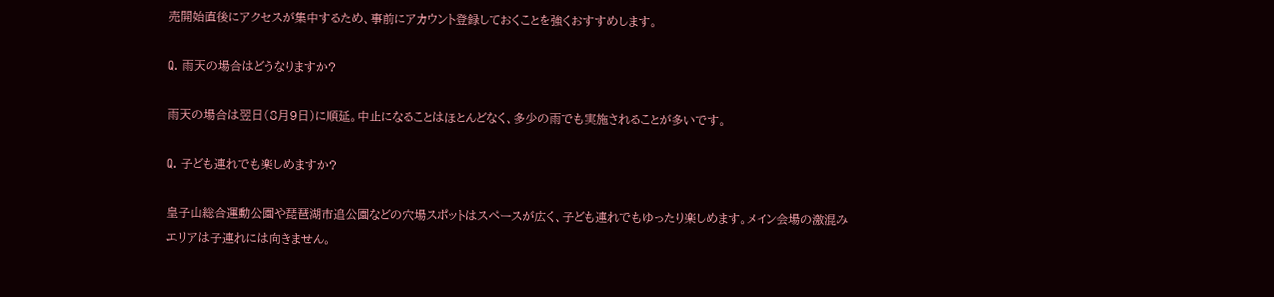売開始直後にアクセスが集中するため、事前にアカウント登録しておくことを強くおすすめします。

Q. 雨天の場合はどうなりますか?

雨天の場合は翌日(8月9日)に順延。中止になることはほとんどなく、多少の雨でも実施されることが多いです。

Q. 子ども連れでも楽しめますか?

皇子山総合運動公園や琵琶湖市追公園などの穴場スポットはスペースが広く、子ども連れでもゆったり楽しめます。メイン会場の激混みエリアは子連れには向きません。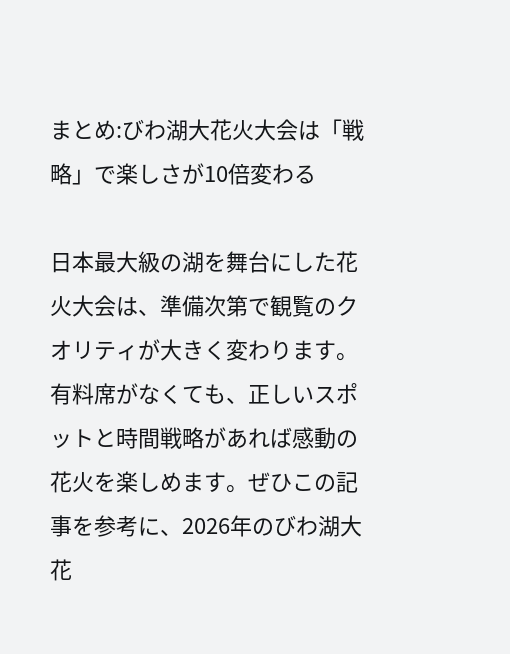まとめ:びわ湖大花火大会は「戦略」で楽しさが10倍変わる

日本最大級の湖を舞台にした花火大会は、準備次第で観覧のクオリティが大きく変わります。有料席がなくても、正しいスポットと時間戦略があれば感動の花火を楽しめます。ぜひこの記事を参考に、2026年のびわ湖大花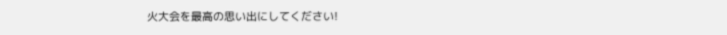火大会を最高の思い出にしてください!